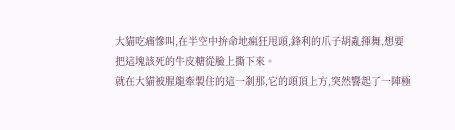大貓吃痛慘叫,在半空中拚命地瘋狂甩頭,鋒利的爪子胡亂揮舞,想要把這塊該死的牛皮糖從臉上撕下來。
就在大貓被腥龍牽製住的這一剎那,它的頭頂上方,突然響起了一陣極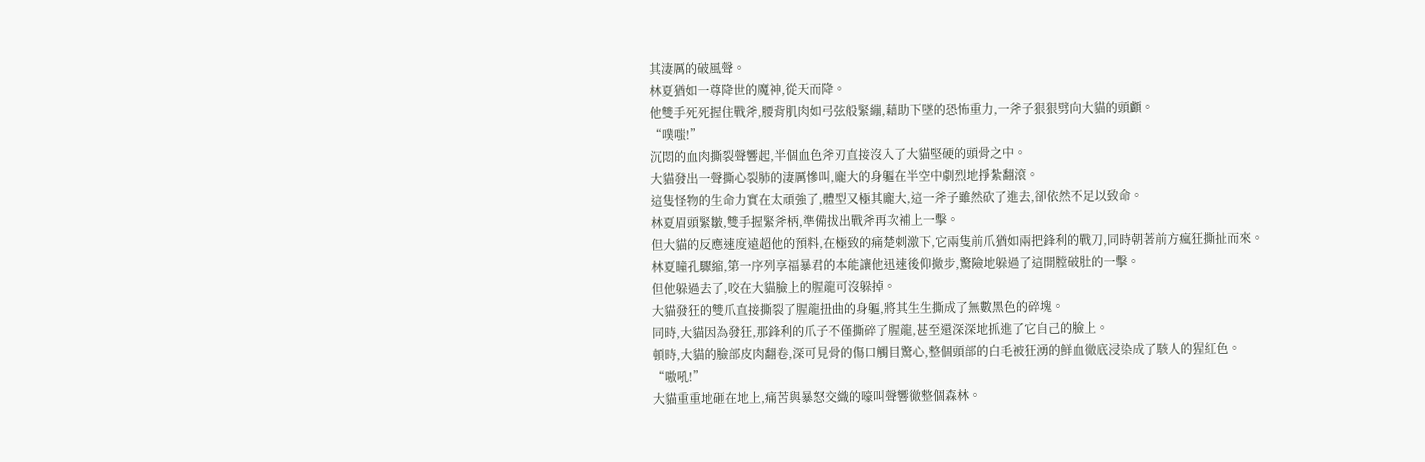其淒厲的破風聲。
林夏猶如一尊降世的魔神,從天而降。
他雙手死死握住戰斧,腰背肌肉如弓弦般緊繃,藉助下墜的恐怖重力,一斧子狠狠劈向大貓的頭顱。
“噗嗤!”
沉悶的血肉撕裂聲響起,半個血色斧刃直接沒入了大貓堅硬的頭骨之中。
大貓發出一聲撕心裂肺的淒厲慘叫,龐大的身軀在半空中劇烈地掙紮翻滾。
這隻怪物的生命力實在太頑強了,體型又極其龐大,這一斧子雖然砍了進去,卻依然不足以致命。
林夏眉頭緊皺,雙手握緊斧柄,準備拔出戰斧再次補上一擊。
但大貓的反應速度遠超他的預料,在極致的痛楚刺激下,它兩隻前爪猶如兩把鋒利的戰刀,同時朝著前方瘋狂撕扯而來。
林夏瞳孔驟縮,第一序列享福暴君的本能讓他迅速後仰撤步,驚險地躲過了這開膛破肚的一擊。
但他躲過去了,咬在大貓臉上的腥龍可沒躲掉。
大貓發狂的雙爪直接撕裂了腥龍扭曲的身軀,將其生生撕成了無數黑色的碎塊。
同時,大貓因為發狂,那鋒利的爪子不僅撕碎了腥龍,甚至還深深地抓進了它自己的臉上。
頓時,大貓的臉部皮肉翻卷,深可見骨的傷口觸目驚心,整個頭部的白毛被狂湧的鮮血徹底浸染成了駭人的猩紅色。
“嗷吼!”
大貓重重地砸在地上,痛苦與暴怒交織的嚎叫聲響徹整個森林。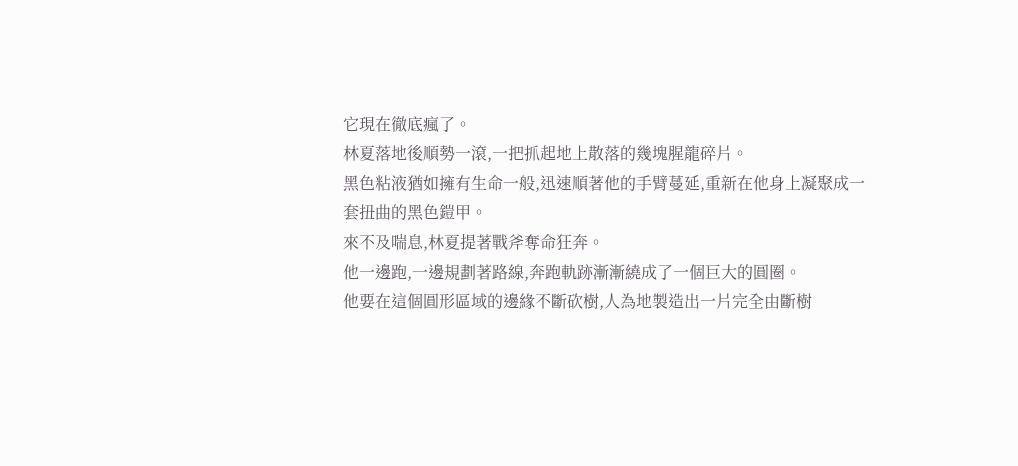它現在徹底瘋了。
林夏落地後順勢一滾,一把抓起地上散落的幾塊腥龍碎片。
黑色粘液猶如擁有生命一般,迅速順著他的手臂蔓延,重新在他身上凝聚成一套扭曲的黑色鎧甲。
來不及喘息,林夏提著戰斧奪命狂奔。
他一邊跑,一邊規劃著路線,奔跑軌跡漸漸繞成了一個巨大的圓圈。
他要在這個圓形區域的邊緣不斷砍樹,人為地製造出一片完全由斷樹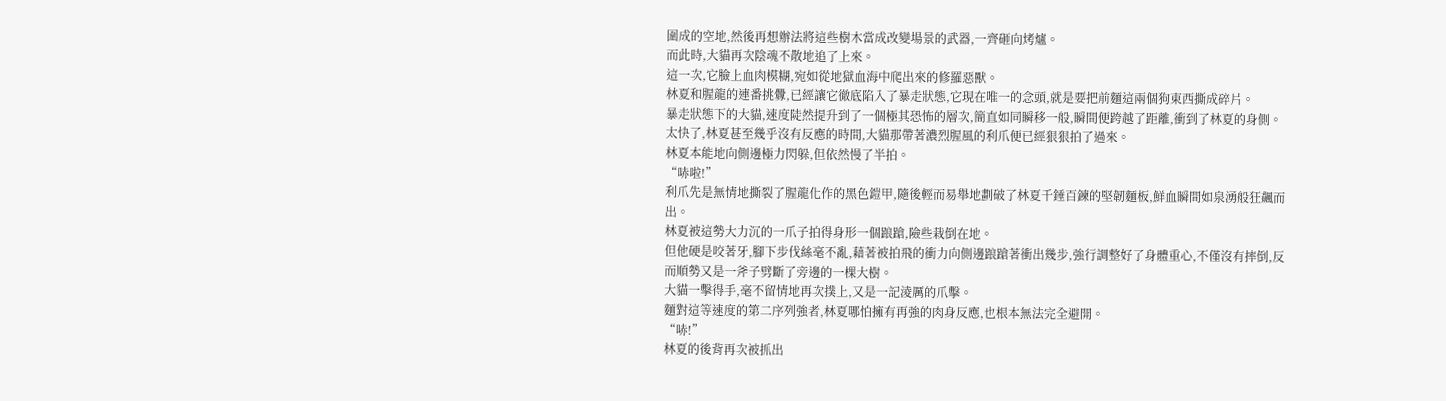圍成的空地,然後再想辦法將這些樹木當成改變場景的武器,一齊砸向烤爐。
而此時,大貓再次陰魂不散地追了上來。
這一次,它臉上血肉模糊,宛如從地獄血海中爬出來的修羅惡獸。
林夏和腥龍的連番挑釁,已經讓它徹底陷入了暴走狀態,它現在唯一的念頭,就是要把前麵這兩個狗東西撕成碎片。
暴走狀態下的大貓,速度陡然提升到了一個極其恐怖的層次,簡直如同瞬移一般,瞬間便跨越了距離,衝到了林夏的身側。
太快了,林夏甚至幾乎沒有反應的時間,大貓那帶著濃烈腥風的利爪便已經狠狠拍了過來。
林夏本能地向側邊極力閃躲,但依然慢了半拍。
“哧啦!”
利爪先是無情地撕裂了腥龍化作的黑色鎧甲,隨後輕而易舉地劃破了林夏千錘百鍊的堅韌麵板,鮮血瞬間如泉湧般狂飆而出。
林夏被這勢大力沉的一爪子拍得身形一個踉蹌,險些栽倒在地。
但他硬是咬著牙,腳下步伐絲毫不亂,藉著被拍飛的衝力向側邊踉蹌著衝出幾步,強行調整好了身體重心,不僅沒有摔倒,反而順勢又是一斧子劈斷了旁邊的一棵大樹。
大貓一擊得手,毫不留情地再次撲上,又是一記淩厲的爪擊。
麵對這等速度的第二序列強者,林夏哪怕擁有再強的肉身反應,也根本無法完全避開。
“哧!”
林夏的後背再次被抓出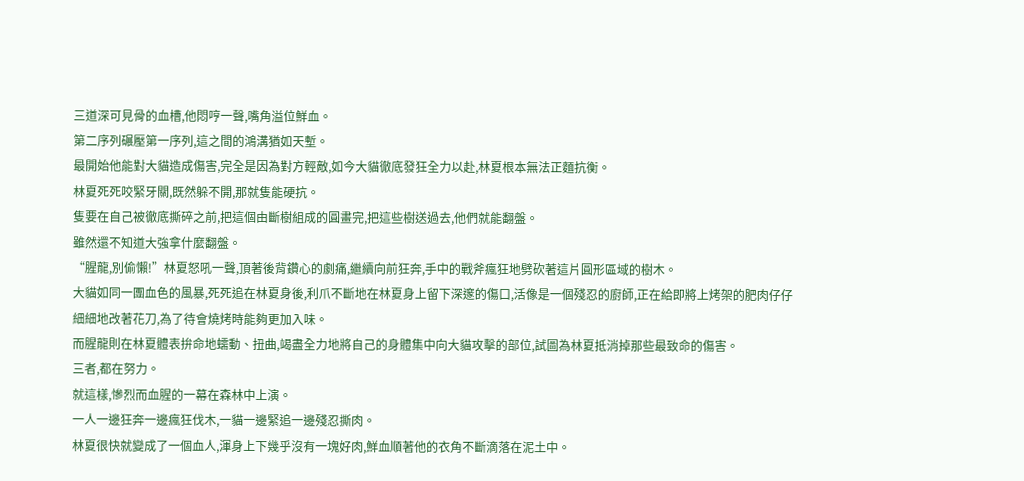三道深可見骨的血槽,他悶哼一聲,嘴角溢位鮮血。
第二序列碾壓第一序列,這之間的鴻溝猶如天塹。
最開始他能對大貓造成傷害,完全是因為對方輕敵,如今大貓徹底發狂全力以赴,林夏根本無法正麵抗衡。
林夏死死咬緊牙關,既然躲不開,那就隻能硬抗。
隻要在自己被徹底撕碎之前,把這個由斷樹組成的圓畫完,把這些樹送過去,他們就能翻盤。
雖然還不知道大強拿什麼翻盤。
“腥龍,別偷懶!”林夏怒吼一聲,頂著後背鑽心的劇痛,繼續向前狂奔,手中的戰斧瘋狂地劈砍著這片圓形區域的樹木。
大貓如同一團血色的風暴,死死追在林夏身後,利爪不斷地在林夏身上留下深邃的傷口,活像是一個殘忍的廚師,正在給即將上烤架的肥肉仔仔細細地改著花刀,為了待會燒烤時能夠更加入味。
而腥龍則在林夏體表拚命地蠕動、扭曲,竭盡全力地將自己的身體集中向大貓攻擊的部位,試圖為林夏抵消掉那些最致命的傷害。
三者,都在努力。
就這樣,慘烈而血腥的一幕在森林中上演。
一人一邊狂奔一邊瘋狂伐木,一貓一邊緊追一邊殘忍撕肉。
林夏很快就變成了一個血人,渾身上下幾乎沒有一塊好肉,鮮血順著他的衣角不斷滴落在泥土中。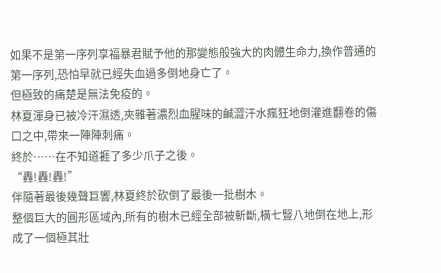如果不是第一序列享福暴君賦予他的那變態般強大的肉體生命力,換作普通的第一序列,恐怕早就已經失血過多倒地身亡了。
但極致的痛楚是無法免疫的。
林夏渾身已被冷汗濕透,夾雜著濃烈血腥味的鹹澀汗水瘋狂地倒灌進翻卷的傷口之中,帶來一陣陣刺痛。
終於……在不知道捱了多少爪子之後。
“轟!轟!轟!”
伴隨著最後幾聲巨響,林夏終於砍倒了最後一批樹木。
整個巨大的圓形區域內,所有的樹木已經全部被斬斷,橫七豎八地倒在地上,形成了一個極其壯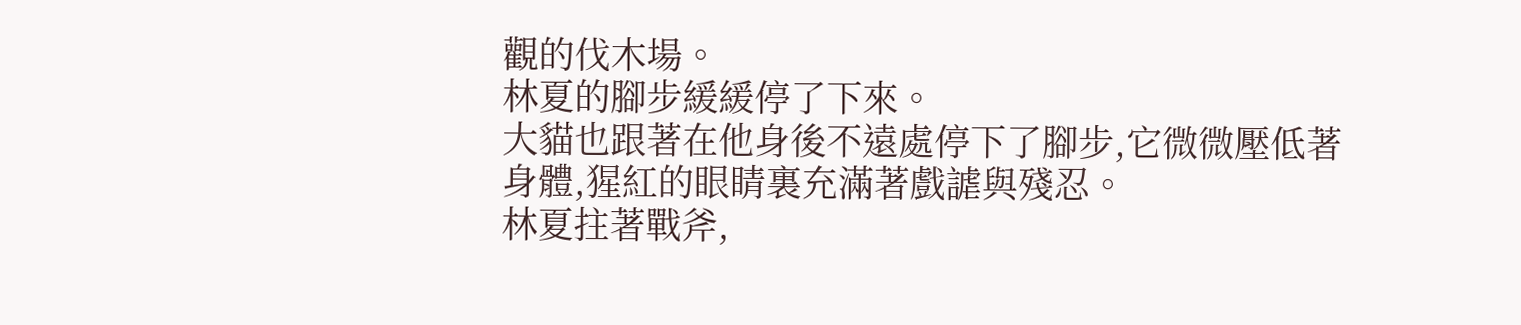觀的伐木場。
林夏的腳步緩緩停了下來。
大貓也跟著在他身後不遠處停下了腳步,它微微壓低著身體,猩紅的眼睛裏充滿著戲謔與殘忍。
林夏拄著戰斧,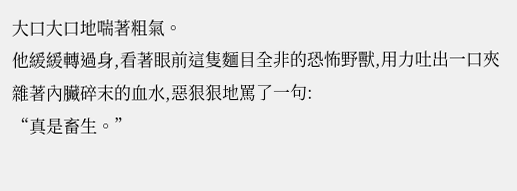大口大口地喘著粗氣。
他緩緩轉過身,看著眼前這隻麵目全非的恐怖野獸,用力吐出一口夾雜著內臟碎末的血水,惡狠狠地罵了一句:
“真是畜生。”